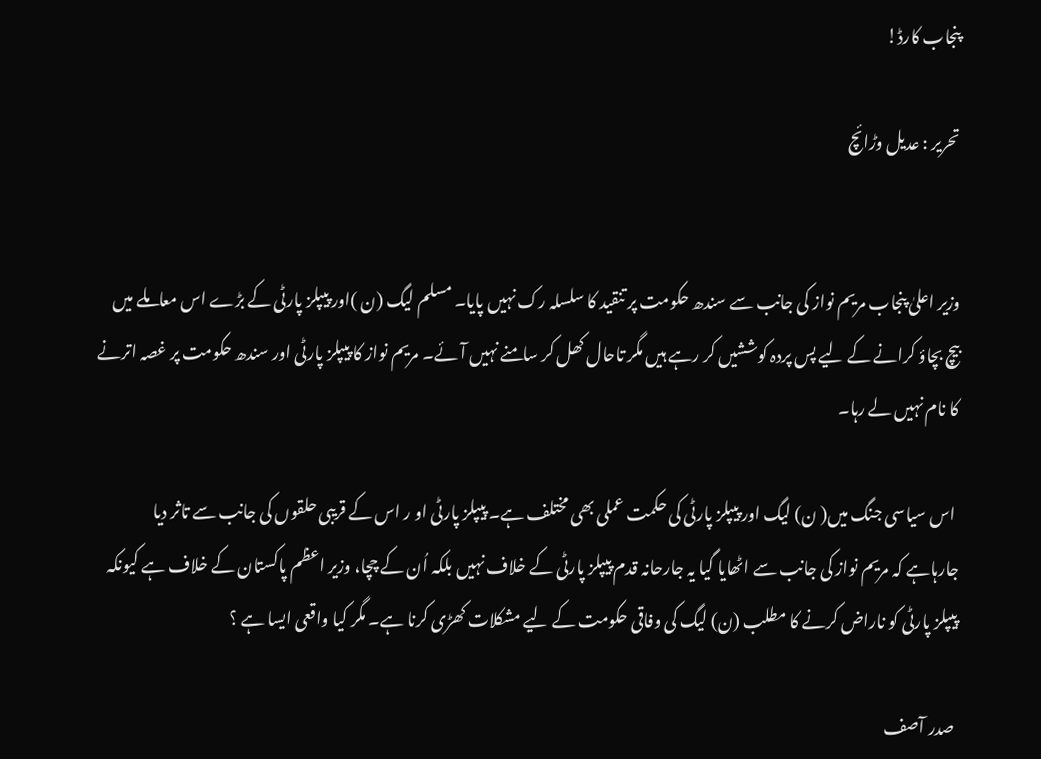پنجاب کارڈ!

تحریر : عدیل وڑائچ


وزیر اعلیٰ پنجاب مریم نواز کی جانب سے سندھ حکومت پر تنقید کا سلسلہ رک نہیں پایا۔ مسلم لیگ (ن )اور پیپلز پارٹی کے بڑے اس معاملے میں بیچ بچاؤ کرانے کے لیے پس پردہ کوششیں کر رہے ہیں مگر تاحال کھل کر سامنے نہیں آئے۔ مریم نواز کا پیپلز پارٹی اور سندھ حکومت پر غصہ اترنے کا نام نہیں لے رہا۔

 اس سیاسی جنگ میں( ن) لیگ اور پیپلز پارٹی کی حکمت عملی بھی مختلف ہے۔ پیپلز پارٹی او ر اس کے قریبی حلقوں کی جانب سے تاثر دیا جارہاہے کہ مریم نواز کی جانب سے اٹھایا گیا یہ جارحانہ قدم پیپلز پارٹی کے خلاف نہیں بلکہ اُن کے چچا، وزیر اعظم پاکستان کے خلاف ہے کیونکہ پیپلز پارٹی کو ناراض کرنے کا مطلب (ن) لیگ کی وفاقی حکومت کے لیے مشکلات کھڑی کرنا ہے۔ مگر کیا واقعی ایسا ہے ؟

 صدر آصف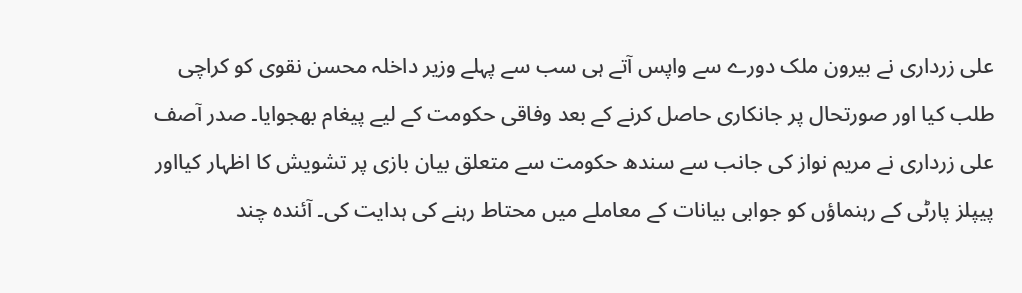علی زرداری نے بیرون ملک دورے سے واپس آتے ہی سب سے پہلے وزیر داخلہ محسن نقوی کو کراچی طلب کیا اور صورتحال پر جانکاری حاصل کرنے کے بعد وفاقی حکومت کے لیے پیغام بھجوایا۔ صدر آصف علی زرداری نے مریم نواز کی جانب سے سندھ حکومت سے متعلق بیان بازی پر تشویش کا اظہار کیااور پیپلز پارٹی کے رہنماؤں کو جوابی بیانات کے معاملے میں محتاط رہنے کی ہدایت کی۔ آئندہ چند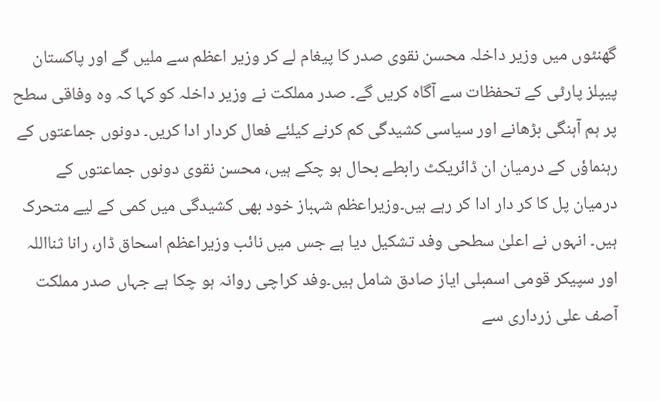گھنٹوں میں وزیر داخلہ محسن نقوی صدر کا پیغام لے کر وزیر اعظم سے ملیں گے اور پاکستان پیپلز پارٹی کے تحفظات سے آگاہ کریں گے۔ صدر مملکت نے وزیر داخلہ کو کہا کہ وہ وفاقی سطح پر ہم آہنگی بڑھانے اور سیاسی کشیدگی کم کرنے کیلئے فعال کردار ادا کریں۔ دونوں جماعتوں کے رہنماؤں کے درمیان ان ڈائریکٹ رابطے بحال ہو چکے ہیں، محسن نقوی دونوں جماعتوں کے درمیان پل کا کر دار ادا کر رہے ہیں۔وزیراعظم شہباز خود بھی کشیدگی میں کمی کے لیے متحرک ہیں۔ انہوں نے اعلیٰ سطحی وفد تشکیل دیا ہے جس میں نائب وزیراعظم اسحاق ڈار، رانا ثنااللہ اور سپیکر قومی اسمبلی ایاز صادق شامل ہیں۔وفد کراچی روانہ ہو چکا ہے جہاں صدر مملکت آصف علی زرداری سے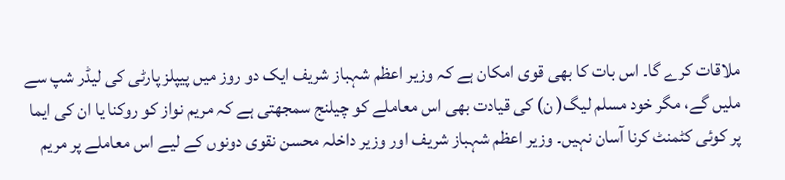ملاقات کرے گا۔ اس بات کا بھی قوی امکان ہے کہ وزیر اعظم شہباز شریف ایک دو روز میں پیپلز پارٹی کی لیڈر شپ سے ملیں گے، مگر خود مسلم لیگ( ن) کی قیادت بھی اس معاملے کو چیلنج سمجھتی ہے کہ مریم نواز کو روکنا یا ان کی ایما پر کوئی کٹمنٹ کرنا آسان نہیں۔ وزیر اعظم شہباز شریف اور وزیر داخلہ محسن نقوی دونوں کے لیے اس معاملے پر مریم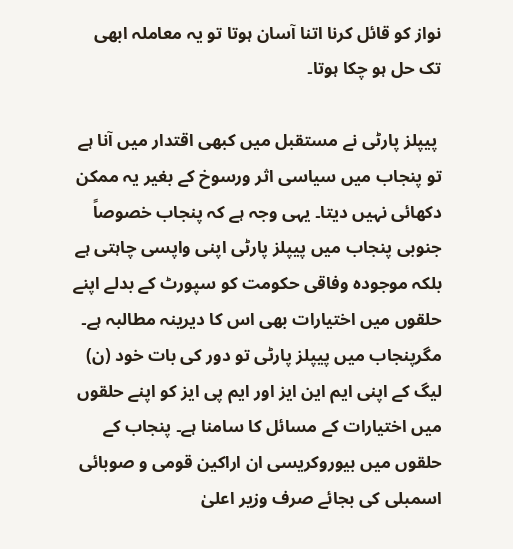نواز کو قائل کرنا اتنا آسان ہوتا تو یہ معاملہ ابھی تک حل ہو چکا ہوتا۔

 پیپلز پارٹی نے مستقبل میں کبھی اقتدار میں آنا ہے تو پنجاب میں سیاسی اثر ورسوخ کے بغیر یہ ممکن دکھائی نہیں دیتا۔ یہی وجہ ہے کہ پنجاب خصوصاً جنوبی پنجاب میں پیپلز پارٹی اپنی واپسی چاہتی ہے بلکہ موجودہ وفاقی حکومت کو سپورٹ کے بدلے اپنے حلقوں میں اختیارات بھی اس کا دیرینہ مطالبہ ہے۔ مگرپنجاب میں پیپلز پارٹی تو دور کی بات خود (ن) لیگ کے اپنی ایم این ایز اور ایم پی ایز کو اپنے حلقوں میں اختیارات کے مسائل کا سامنا ہے۔ پنجاب کے حلقوں میں بیوروکریسی ان اراکین قومی و صوبائی اسمبلی کی بجائے صرف وزیر اعلیٰ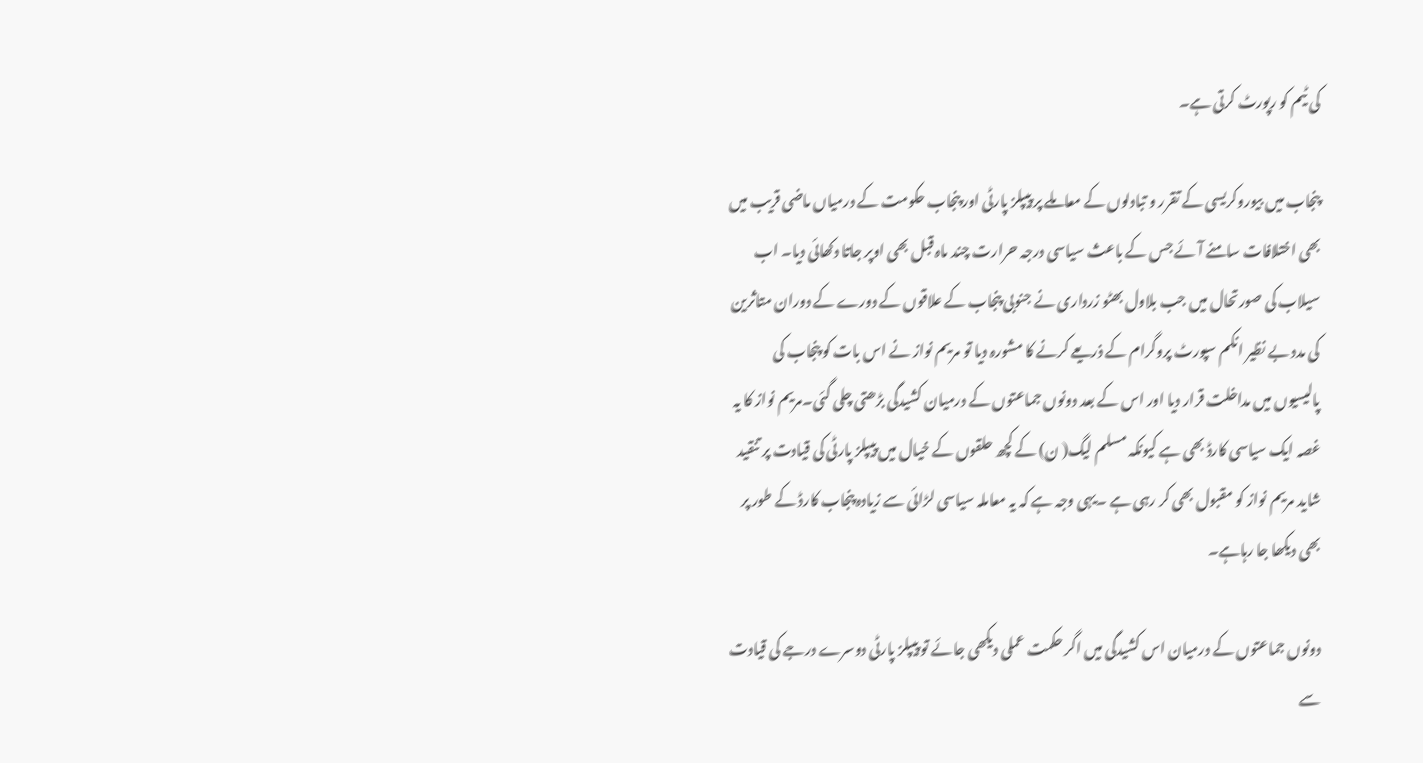کی ٹیم کو رپورٹ کرتی ہے۔

پنجاب میں بیوروکریسی کے تقرر و تبادلوں کے معاملے پر پیپلز پارٹی اور پنجاب حکومت کے درمیاں ماضی قریب میں بھی اختلافات سامنے آئے جس کے باعث سیاسی درجہ حرارت چند ماہ قبل بھی اوپر جاتا دکھائی دیا۔ اب سیلاب کی صورتحال میں جب بلاول بھٹو زرداری نے جنوبی پنجاب کے علاقوں کے دورے کے دوران متاثرین کی مدد بے نظیر انکم سپورٹ پروگرام کے ذریعے کرنے کا مشورہ دیا تو مریم نواز نے اس بات کو پنجاب کی پالیسیوں میں مداخلت قرار دیا اور اس کے بعد دونوں جماعتوں کے درمیان کشیدگی بڑھتی چلی گئی۔مریم نواز کا یہ غصہ ایک سیاسی کارڈ بھی ہے کیونکہ مسلم لیگ( ن) کے کچھ حلقوں کے خیال میں پیپلز پارٹی کی قیادت پر تنقید شاید مریم نواز کو مقبول بھی کر رہی ہے ۔یہی وجہ ہے کہ یہ معاملہ سیاسی لڑائی سے زیادہ پنجاب کارڈ کے طور پر بھی دیکھا جا رہاہے۔

دونوں جماعتوں کے درمیان اس کشیدگی میں اگر حکمت عملی دیکھی جائے تو پیپلز پارٹی دوسرے درجے کی قیادت سے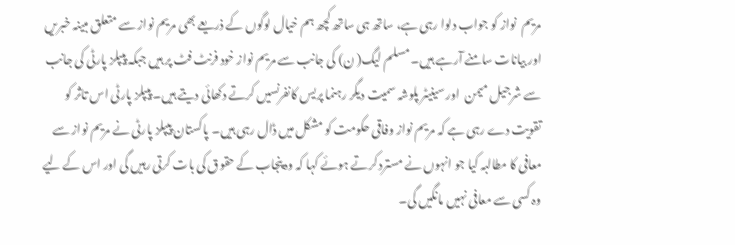مریم  نواز کو جواب دلوا رہی ہے، ساتھ ہی ساتھ کچھ ہم خیال لوگوں کے ذریعے بھی مریم نواز سے متعلق مبینہ خبریں اور بیانات سامنے آرہے ہیں۔ مسلم لیگ( ن) کی جانب سے مریم نواز خود فرنٹ فٹ پر ہیں جبکہ پیپلز پارٹی کی جانب سے شرجیل میمن  اور سینیٹر پلوشہ سمیت دیگر رہنما پریس کانفرنسیں کرتے دکھائی دیتے ہیں۔ پیپلز پارٹی اس تاثر کو تقویت دے رہی ہے کہ مریم نواز وفاقی حکومت کو مشکل میں ڈال رہی ہیں۔ پاکستان پیپلز پارٹی نے مریم نواز سے معافی کا مطالبہ کیا جو انہوں نے مسترد کرتے ہوئے کہا کہ وہ پنجاب کے حقوق کی بات کرتی رہیں گی اور اس کے لیے وہ کسی سے معافی نہیں مانگیں گی۔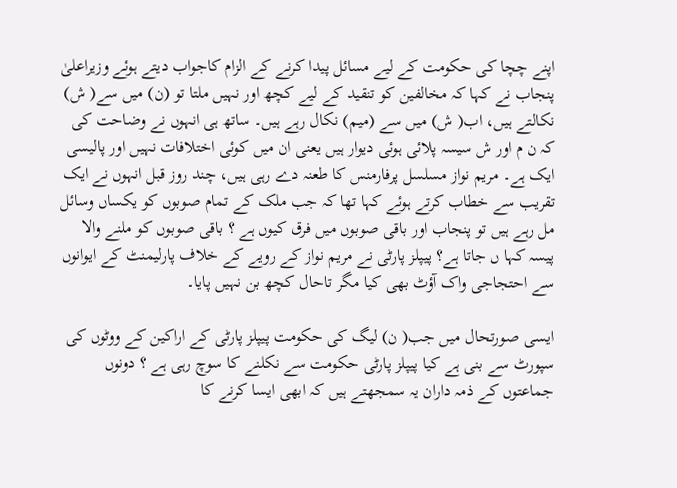اپنے چچا کی حکومت کے لیے مسائل پیدا کرنے کے الزام کاجواب دیتے ہوئے وزیراعلیٰ پنجاب نے کہا کہ مخالفین کو تنقید کے لیے کچھ اور نہیں ملتا تو (ن) میں سے( ش) نکالتے ہیں، اب( ش) میں سے (میم) نکال رہے ہیں۔ ساتھ ہی انہوں نے وضاحت کی کہ ن م اور ش سیسہ پلائی ہوئی دیوار ہیں یعنی ان میں کوئی اختلافات نہیں اور پالیسی ایک ہے۔ مریم نواز مسلسل پرفارمنس کا طعنہ دے رہی ہیں، چند روز قبل انہوں نے ایک تقریب سے خطاب کرتے ہوئے کہا تھا کہ جب ملک کے تمام صوبوں کو یکساں وسائل مل رہے ہیں تو پنجاب اور باقی صوبوں میں فرق کیوں ہے ؟ باقی صوبوں کو ملنے والا پیسہ کہا ں جاتا ہے؟ پیپلز پارٹی نے مریم نواز کے رویے کے خلاف پارلیمنٹ کے ایوانوں سے احتجاجی واک آؤٹ بھی کیا مگر تاحال کچھ بن نہیں پایا۔

ایسی صورتحال میں جب( ن) لیگ کی حکومت پیپلز پارٹی کے اراکین کے ووٹوں کی سپورٹ سے بنی ہے کیا پیپلز پارٹی حکومت سے نکلنے کا سوچ رہی ہے ؟ دونوں جماعتوں کے ذمہ داران یہ سمجھتے ہیں کہ ابھی ایسا کرنے کا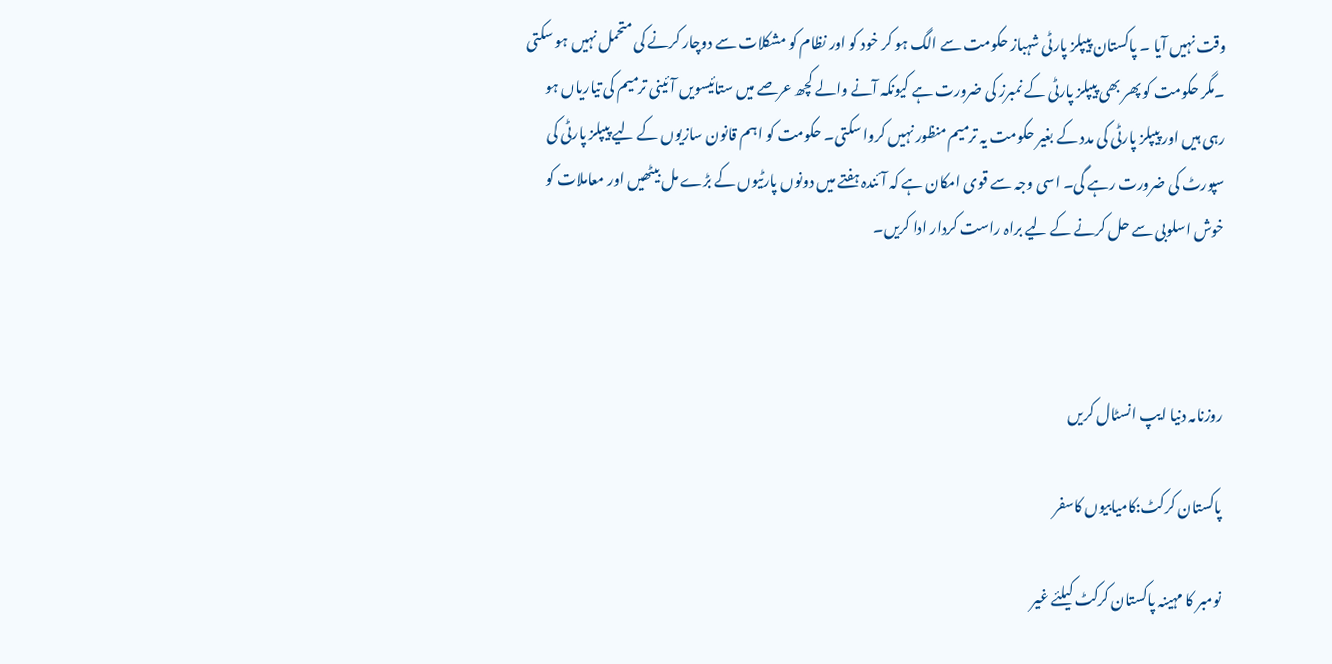وقت نہیں آیا ۔ پاکستان پیپلز پارٹی شہباز حکومت سے الگ ہو کر خود کو اور نظام کو مشکلات سے دوچار کرنے کی متحمل نہیں ہو سکتی ۔مگر حکومت کو پھر بھی پیپلز پارٹی کے نمبرز کی ضرورت ہے کیونکہ آنے والے کچھ عرصے میں ستائیسویں آئینی ترمیم کی تیاریاں ہو رہی ہیں اور پیپلز پارٹی کی مدد کے بغیر حکومت یہ ترمیم منظور نہیں کروا سکتی۔ حکومت کو اہم قانون سازیوں کے لیے پیپلز پارٹی کی سپورٹ کی ضرورت رہے گی۔ اسی وجہ سے قوی امکان ہے کہ آئندہ ہفتے میں دونوں پارٹیوں کے بڑے مل بیٹھیں اور معاملات کو خوش اسلوبی سے حل کرنے کے لیے براہ راست کردار ادا کریں۔



روزنامہ دنیا ایپ انسٹال کریں

پاکستان کرکٹ:کامیابیوں کاسفر

نومبر کا مہینہ پاکستان کرکٹ کیلئے غیر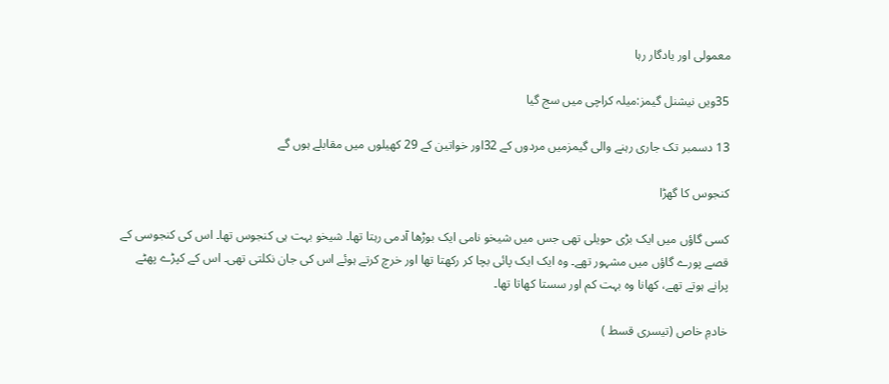معمولی اور یادگار رہا

35ویں نیشنل گیمز:میلہ کراچی میں سج گیا

13 دسمبر تک جاری رہنے والی گیمزمیں مردوں کے 32اور خواتین کے 29 کھیلوں میں مقابلے ہوں گے

کنجوس کا گھڑا

کسی گاؤں میں ایک بڑی حویلی تھی جس میں شیخو نامی ایک بوڑھا آدمی رہتا تھا۔ شیخو بہت ہی کنجوس تھا۔ اس کی کنجوسی کے قصے پورے گاؤں میں مشہور تھے۔ وہ ایک ایک پائی بچا کر رکھتا تھا اور خرچ کرتے ہوئے اس کی جان نکلتی تھی۔ اس کے کپڑے پھٹے پرانے ہوتے تھے، کھانا وہ بہت کم اور سستا کھاتا تھا۔

خادمِ خاص (تیسری قسط )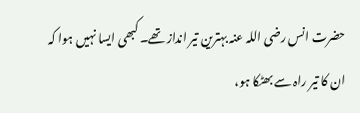حضرت انس رضی اللہ عنہ بہترین تیر انداز تھے۔ کبھی ایسا نہیں ہوا کہ ان کا تیر راہ سے بھٹکا ہو،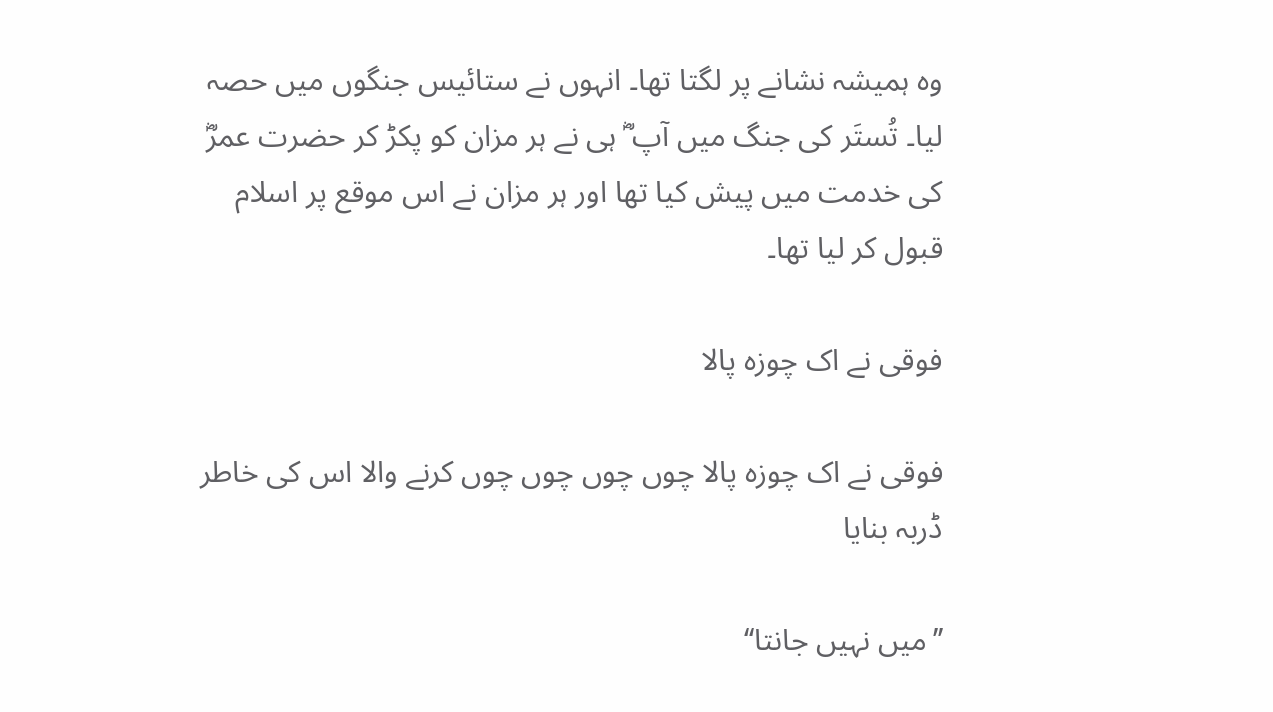وہ ہمیشہ نشانے پر لگتا تھا۔ انہوں نے ستائیس جنگوں میں حصہ لیا۔ تُستَر کی جنگ میں آپ ؓ ہی نے ہر مزان کو پکڑ کر حضرت عمرؓ کی خدمت میں پیش کیا تھا اور ہر مزان نے اس موقع پر اسلام قبول کر لیا تھا۔

فوقی نے اک چوزہ پالا

فوقی نے اک چوزہ پالا چوں چوں چوں چوں کرنے والا اس کی خاطر ڈربہ بنایا

’’میں نہیں جانتا‘‘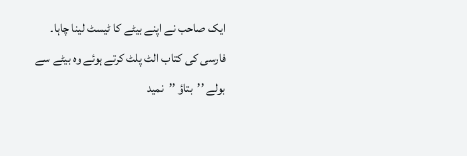ایک صاحب نے اپنے بیٹے کا ٹیسٹ لینا چاہا۔ فارسی کی کتاب الٹ پلٹ کرتے ہوئے وہ بیٹے سے بولے ’’بتاؤ ’’نمید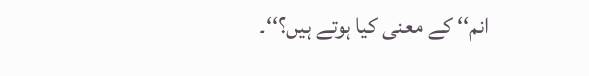انم‘‘ کے معنی کیا ہوتے ہیں؟‘‘۔